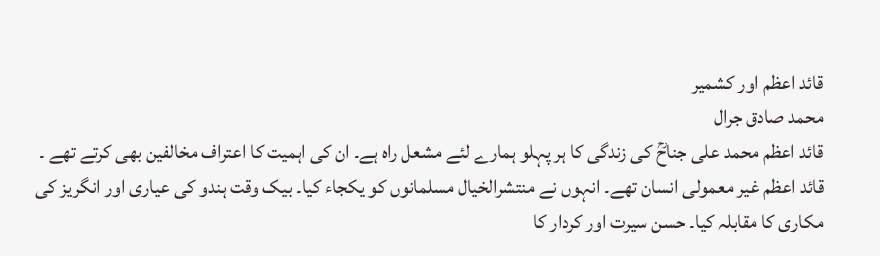قائد اعظم اور کشمیر
محمد صادق جرال
قائد اعظم محمد علی جناحؒ کی زندگی کا ہر پہلو ہمارے لئے مشعل راہ ہے۔ ان کی اہمیت کا اعتراف مخالفین بھی کرتے تھے ۔ قائد اعظم غیر معمولی انسان تھے۔ انہوں نے منتشرالخیال مسلمانوں کو یکجاء کیا۔ بیک وقت ہندو کی عیاری اور انگریز کی مکاری کا مقابلہ کیا۔ حسن سیرت اور کردار کا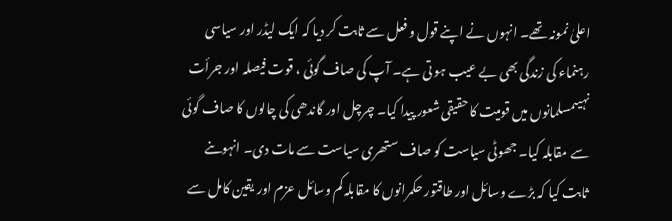اعلیٰ نمونہ تھے۔ انہوں نے اپنے قول و فعل سے ثابت کر دیا کہ ایک لیڈر اور سیاسی رہنماء کی زندگی بھی بے عیب ہو تی ہے۔ آپ کی صاف گوئی ، قوت فیصلہ اور جرأت نہیںمسلمانوں میں قومیت کا حقیقی شعور پیدا کیا۔ چرچل اور گاندھی کی چالوں کا صاف گوئی سے مقابلہ کیا۔ جھوٹی سیاست کو صاف ستھری سیاست سے مات دی۔ انہوںنے ثابت کیا کہ بڑے وسائل اور طاقتور حکمرانوں کا مقابلہ کم وسائل عزم اور یقین کامل سے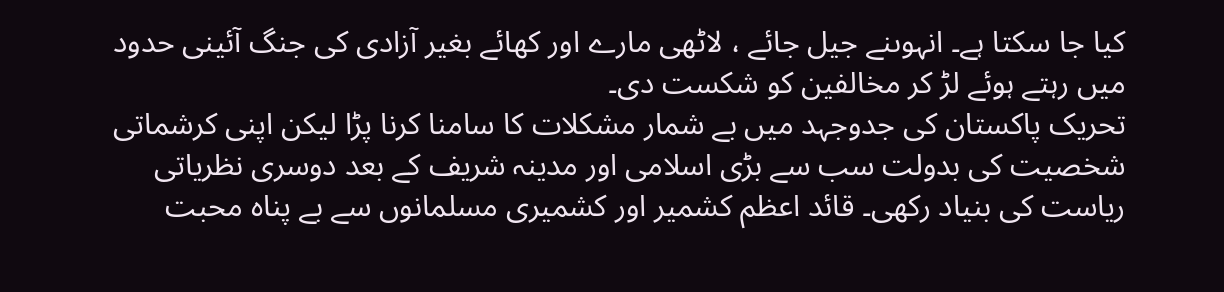کیا جا سکتا ہے۔ انہوںنے جیل جائے ، لاٹھی مارے اور کھائے بغیر آزادی کی جنگ آئینی حدود میں رہتے ہوئے لڑ کر مخالفین کو شکست دی۔
تحریک پاکستان کی جدوجہد میں بے شمار مشکلات کا سامنا کرنا پڑا لیکن اپنی کرشماتی شخصیت کی بدولت سب سے بڑی اسلامی اور مدینہ شریف کے بعد دوسری نظریاتی ریاست کی بنیاد رکھی۔ قائد اعظم کشمیر اور کشمیری مسلمانوں سے بے پناہ محبت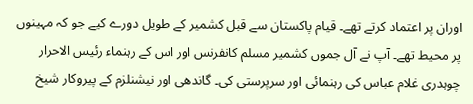اوران پر اعتماد کرتے تھے۔ قیام پاکستان سے قبل کشمیر کے طویل دورے کیے جو کہ مہینوں پر محیط تھے۔ آپ نے آل جموں کشمیر مسلم کانفرنس اور اس کے رہنماء رئیس الاحرار چوہدری غلام عباس کی رہنمائی اور سرپرستی کی۔ گاندھی اور نیشنلزم کے پیروکار شیخ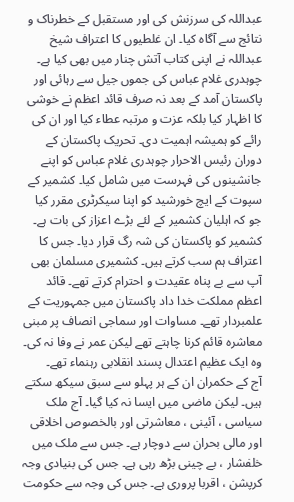عبداللہ کی سرزنش کی اور مستقبل کے خطرناک و نتائج سے آگاہ کیا۔ ان غلطیوں کا اعتراف شیخ عبداللہ نے اپنی کتاب آتش چنار میں بھی کیا ہے۔ چوہدری غلام عباس کی جموں جیل سے رہائی اور پاکستان آمد کے بعد نہ صرف قائد اعظم نے خوشی کا اظہار کیا بلکہ عزت و مرتبہ عطاء کیا اور ان کی رائے کو ہمیشہ اہمیت دی۔ تحریک پاکستان کے دوران رئیس الاحرار چوہدری غلام عباس کو اپنے جانشینوں کی فہرست میں شامل کیا۔ کشمیر کے سپوت کے ایچ خورشید کو اپنا سیکرٹری مقرر کیا جو کہ اہلیان کشمیر کے لئے بڑے اعزاز کی بات ہے۔ کشمیر کو پاکستان کی شہ رگ قرار دیا۔ جس کا اعتراف ہم سب کرتے ہیں۔ کشمیری مسلمان بھی آپ سے بے پناہ عقیدت و احترام کرتے تھے۔ قائد اعظم مملکت خدا داد پاکستان میں جمہوریت کے علمبردار تھے۔ مساوات اور سماجی انصاف پر مبنی معاشرہ قائم کرنا چاہتے تھے لیکن عمر نے وفا نہ کی۔ وہ ایک عظیم اعتدال پسند انقلابی رہنماء تھے۔
آج کے حکمران ان کے ہر پہلو سے سبق سیکھ سکتے ہیں۔ لیکن ماضی میں ایسا نہ کیا گیا۔ آج ملک سیاسی ، آئینی ، معاشرتی اور بالخصوص اخلاقی اور مالی بحران سے دوچار ہے۔ جس سے ملک میں خلفشار ، بے چینی بڑھ رہی ہے۔ جس کی بنیادی وجہ کرپشن ، اقربا پروری ہے۔ جس کی وجہ سے حکومت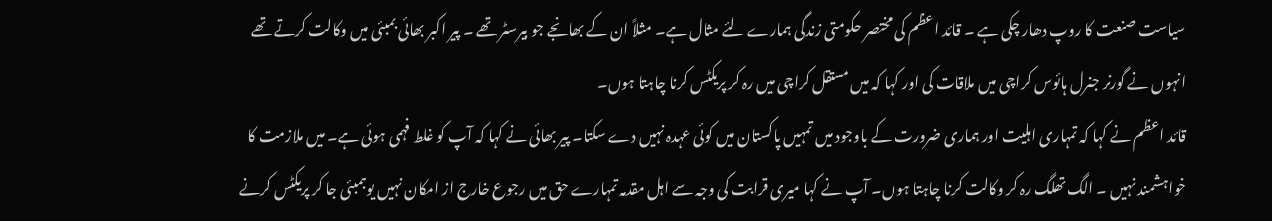سیاست صنعت کا روپ دھار چکی ہے ۔ قائد اعظم کی مختصر حکومتی زندگی ہمارے لئے مثال ہے۔ مثلاً ان کے بھانجے جو بیرسٹر تھے ۔ پیر اکبر بھائی بمبئی میں وکالت کرتے تھے انہوں نے گورنر جنرل ہائوس کراچی میں ملاقات کی اور کہا کہ میں مستقل کراچی میں رہ کر پریکٹس کرنا چاہتا ہوں۔
قائد اعظم نے کہا کہ تمہاری اہلیت اور ہماری ضرورت کے باوجود میں تمہیں پاکستان میں کوئی عہدہ نہیں دے سکتا۔ پیر بھائی نے کہا کہ آپ کو غلط فہمی ہوئی ہے۔ میں ملازمت کا خواہشمند نہیں ۔ الگ تھلگ رہ کر وکالت کرنا چاہتا ہوں۔ آپ نے کہا میری قرابت کی وجہ سے اہل مقدمہ تمہارے حق میں رجوع خارج از امکان نہیں یوںبمبئی جا کر پریکٹس کرنے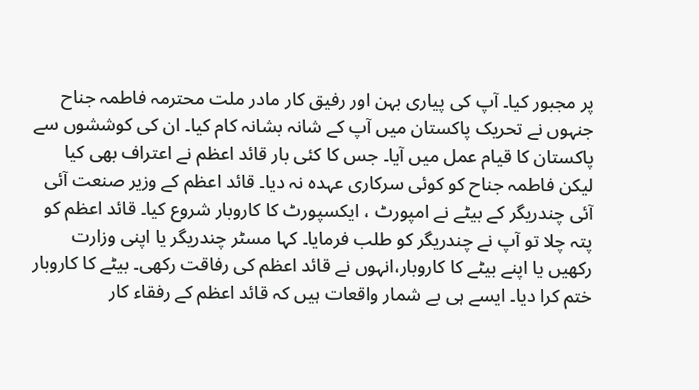پر مجبور کیا۔ آپ کی پیاری بہن اور رفیق کار مادر ملت محترمہ فاطمہ جناح جنہوں نے تحریک پاکستان میں آپ کے شانہ بشانہ کام کیا۔ ان کی کوششوں سے پاکستان کا قیام عمل میں آیا۔ جس کا کئی بار قائد اعظم نے اعتراف بھی کیا لیکن فاطمہ جناح کو کوئی سرکاری عہدہ نہ دیا۔ قائد اعظم کے وزیر صنعت آئی آئی چندریگر کے بیٹے نے امپورٹ ، ایکسپورٹ کا کاروبار شروع کیا۔ قائد اعظم کو پتہ چلا تو آپ نے چندریگر کو طلب فرمایا۔ کہا مسٹر چندریگر یا اپنی وزارت رکھیں یا اپنے بیٹے کا کاروبار،انہوں نے قائد اعظم کی رفاقت رکھی۔ بیٹے کا کاروبار ختم کرا دیا۔ ایسے ہی بے شمار واقعات ہیں کہ قائد اعظم کے رفقاء کار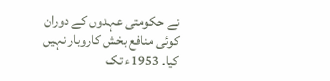نے حکومتی عہدوں کے دوران کوئی منافع بخش کاروبار نہیں کیا۔ 1953ء تک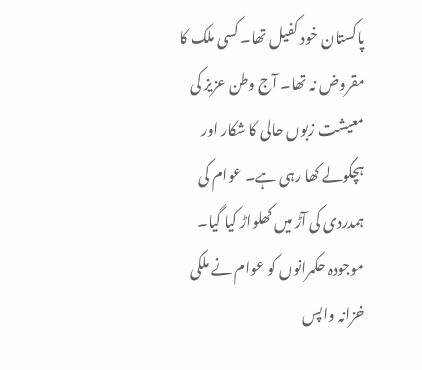پاکستان خود کفیل تھا۔ کسی ملک کا مقروض نہ تھا۔ آج وطن عزیز کی معیشت زبوں حالی کا شکار اور ہچکولے کھا رہی ہے۔ عوام کی ہمدردی کی آڑ میں کھلواڑ کیا گیا۔ موجودہ حکمرانوں کو عوام نے ملکی خزانہ واپس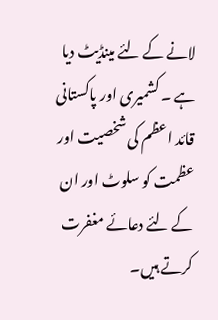لانے کے لئے مینڈیٹ دیا ہے ۔ کشمیری اور پاکستانی قائد اعظم کی شخصیت اور عظمت کو سلوٹ اور ان کے لئے دعائے مغفرت کرتے ہیں۔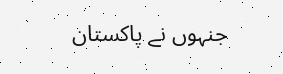جنہوں نے پاکستان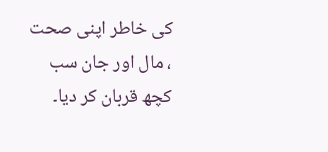کی خاطر اپنی صحت ، مال اور جان سب کچھ قربان کر دیا۔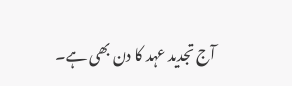آج تجدید عہد کا دن بھی ہے۔